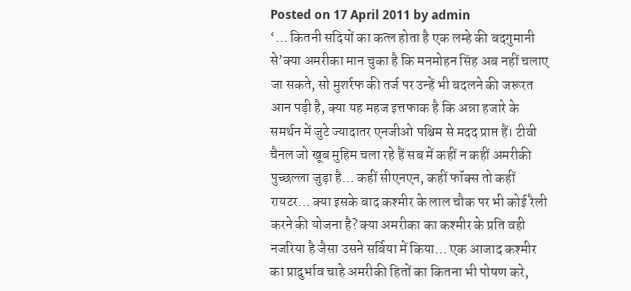Posted on 17 April 2011 by admin
‘… कितनी सदियों का कत्ल होता है एक लम्हे की बदगुमानी से’क्या अमरीका मान चुका है कि मनमोहन सिंह अब नहीं चलाए जा सकते, सो मुशर्रफ की तर्ज पर उन्हें भी बदलने की जरूरत आन पड़ी है, क्या यह महज इत्तफाक है कि अन्ना हजारे के समर्थन में जुटे ज्यादातर एनजीओ पश्चिम से मदद प्राप्त हैं। टीवी चैनल जो खूब मुहिम चला रहे हैं सब में कहीं न कहीं अमरीकी पुच्छल्ला जुड़ा है… कहीं सीएनएन, कहीं फॉक्स तो कहीं रायटर… क्या इसके बाद कश्मीर के लाल चौक पर भी कोई रैली करने की योजना है? क्या अमरीका का कश्मीर के प्रति वही नजरिया है जैसा उसने सर्बिया में किया… एक आजाद कश्मीर का प्रादुर्भाव चाहे अमरीकी हितों का कितना भी पोषण करे,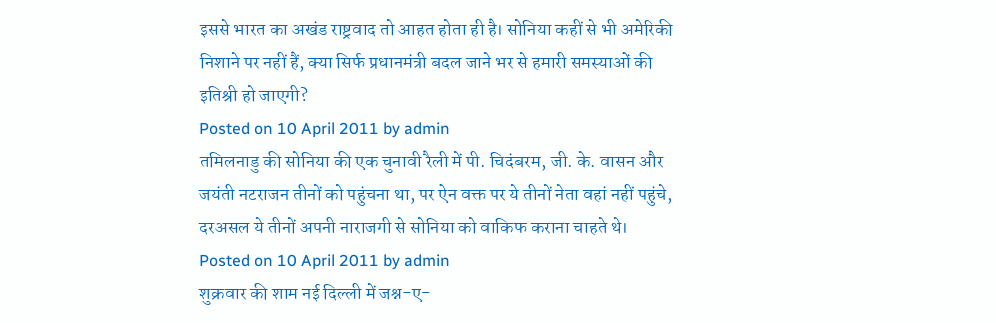इससे भारत का अखंड राष्ट्रवाद तो आहत होता ही है। सोनिया कहीं से भी अमेरिकी निशाने पर नहीं हैं, क्या सिर्फ प्रधानमंत्री बदल जाने भर से हमारी समस्याओं की इतिश्री हो जाएगी?
Posted on 10 April 2011 by admin
तमिलनाडु की सोनिया की एक चुनावी रैली में पी. चिदंबरम, जी. के. वासन और जयंती नटराजन तीनों को पहुंचना था, पर ऐन वक्त पर ये तीनों नेता वहां नहीं पहुंचे, दरअसल ये तीनों अपनी नाराजगी से सोनिया को वाकिफ कराना चाहते थे।
Posted on 10 April 2011 by admin
शुक्रवार की शाम नई दिल्ली में जश्न-ए-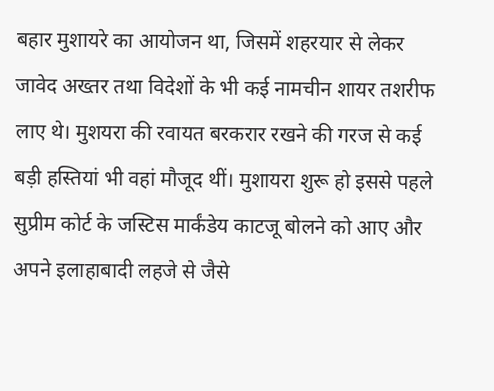बहार मुशायरे का आयोजन था, जिसमें शहरयार से लेकर जावेद अख्तर तथा विदेशों के भी कई नामचीन शायर तशरीफ लाए थे। मुशयरा की रवायत बरकरार रखने की गरज से कई बड़ी हस्तियां भी वहां मौजूद थीं। मुशायरा शुरू हो इससे पहले सुप्रीम कोर्ट के जस्टिस मार्कंडेय काटजू बोलने को आए और अपने इलाहाबादी लहजे से जैसे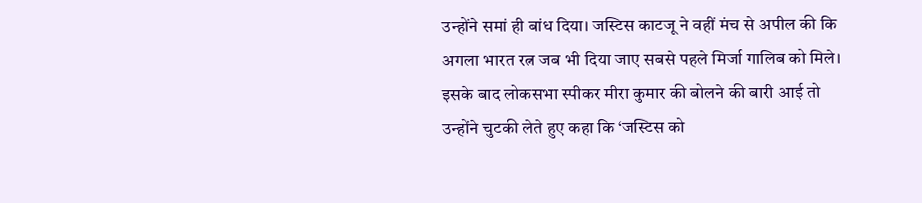उन्होंने समां ही बांध दिया। जस्टिस काटजू ने वहीं मंच से अपील की कि अगला भारत रत्न जब भी दिया जाए सबसे पहले मिर्जा गालिब को मिले। इसके बाद लोकसभा स्पीकर मीरा कुमार की बोलने की बारी आई तो उन्होंने चुटकी लेते हुए कहा कि ‘जस्टिस को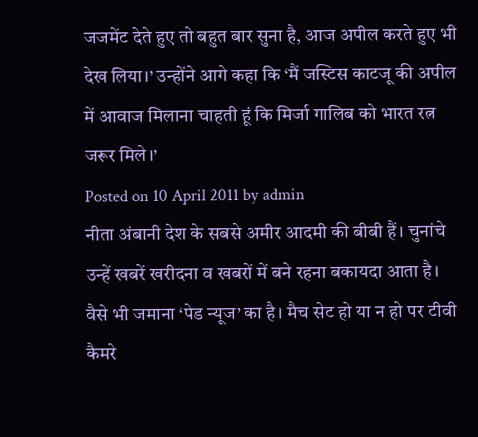जजमेंट देते हुए तो बहुत बार सुना है, आज अपील करते हुए भी देख लिया।’ उन्होंने आगे कहा कि ‘मैं जस्टिस काटजू की अपील में आवाज मिलाना चाहती हूं कि मिर्जा गालिब को भारत रत्न जरूर मिले।’
Posted on 10 April 2011 by admin
नीता अंबानी देश के सबसे अमीर आदमी की बीबी हैं। चुनांचे उन्हें खबरें खरीदना व खबरों में बने रहना बकायदा आता है। वैसे भी जमाना ‘पेड न्यूज’ का है। मैच सेट हो या न हो पर टीवी कैमरे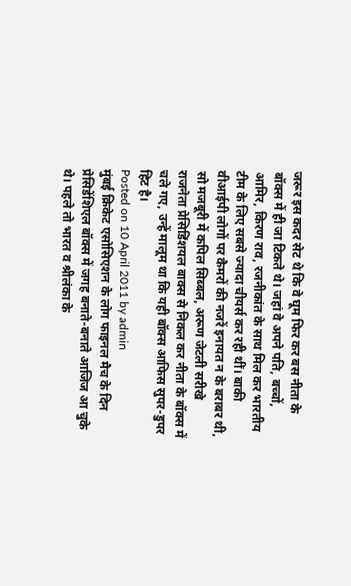जरूर इस कदर सेट थे कि वे घूम फिर कर बस नीता के बॉक्स में ही जा टिकते थे। जहां वे अपने पति, बच्चों, आमिर, किरण राव, रजनीकांत के साथ मिल कर भारतीय टीम के लिए सबसे ज्यादा चीयर्स कर रही थीं। बाकी वीआईपी लोगों पर कैमरों की नजरें इनायत न के बराबर थी, सो मजबूरी में कपिल सिब्बल, अरूण जेटली सरीखे राजनेता प्रेसिडिंशयल बाक्स से निकल कर नीता के बॉक्स में चले गए, उन्हें मालूम था कि यही बॉक्स आफिस सुपर-डुपर हिट है।
Posted on 10 April 2011 by admin
मुंबई क्रिकेट एसोसिएशन के लोग फाइनल मैच के दिन प्रेसिडेंशिएल बॉक्स में जगह बनाते-बनाते आजिज आ चुके थे। पहले तो भारत व श्रीलंका के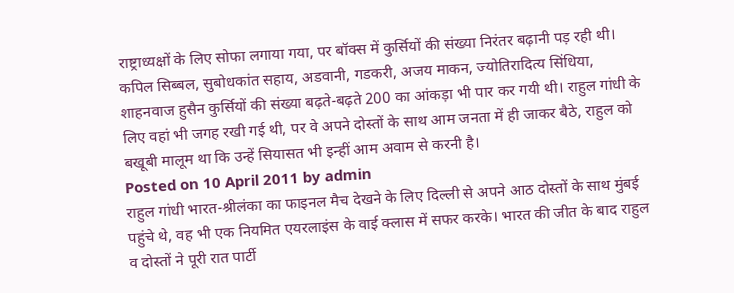राष्ट्राध्यक्षों के लिए सोफा लगाया गया, पर बॉक्स में कुर्सियों की संख्या निरंतर बढ़ानी पड़ रही थी। कपिल सिब्बल, सुबोधकांत सहाय, अडवानी, गडकरी, अजय माकन, ज्योतिरादित्य सिंधिया, शाहनवाज हुसैन कुर्सियों की संख्या बढ़ते-बढ़ते 200 का आंकड़ा भी पार कर गयी थी। राहुल गांधी के लिए वहां भी जगह रखी गई थी, पर वे अपने दोस्तों के साथ आम जनता में ही जाकर बैठे, राहुल को बखूबी मालूम था कि उन्हें सियासत भी इन्हीं आम अवाम से करनी है।
Posted on 10 April 2011 by admin
राहुल गांधी भारत-श्रीलंका का फाइनल मैच देखने के लिए दिल्ली से अपने आठ दोस्तों के साथ मुंबई पहुंचे थे, वह भी एक नियमित एयरलाइंस के वाई क्लास में सफर करके। भारत की जीत के बाद राहुल व दोस्तों ने पूरी रात पार्टी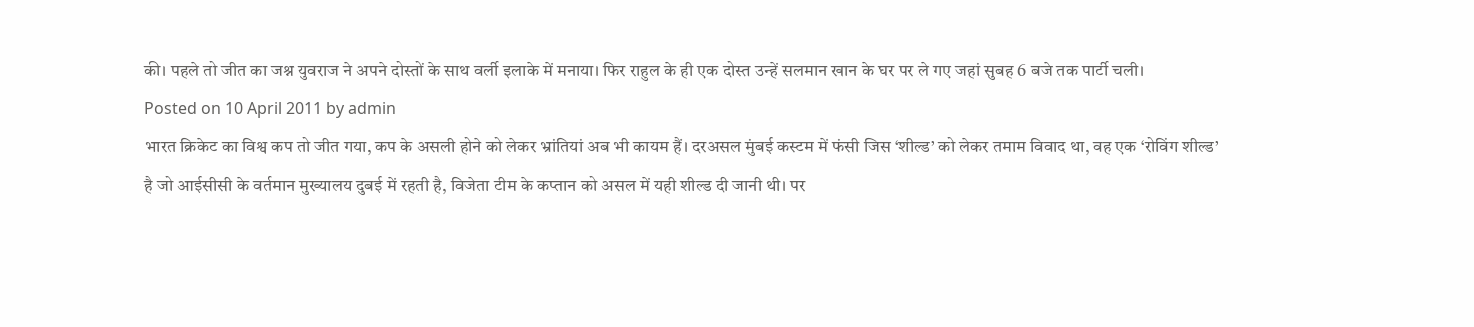की। पहले तो जीत का जश्न युवराज ने अपने दोस्तों के साथ वर्ली इलाके में मनाया। फिर राहुल के ही एक दोस्त उन्हें सलमान खान के घर पर ले गए जहां सुबह 6 बजे तक पार्टी चली।
Posted on 10 April 2011 by admin
भारत क्रिकेट का विश्व कप तो जीत गया, कप के असली होने को लेकर भ्रांतियां अब भी कायम हैं। दरअसल मुंबई कस्टम में फंसी जिस ‘शील्ड’ को लेकर तमाम विवाद था, वह एक ‘रोविंग शील्ड’ है जो आईसीसी के वर्तमान मुख्यालय दुबई में रहती है, विजेता टीम के कप्तान को असल में यही शील्ड दी जानी थी। पर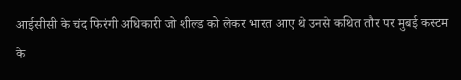आईसीसी के चंद फिरंगी अधिकारी जो शील्ड को लेकर भारत आए थे उनसे कथित तौर पर मुबई कस्टम के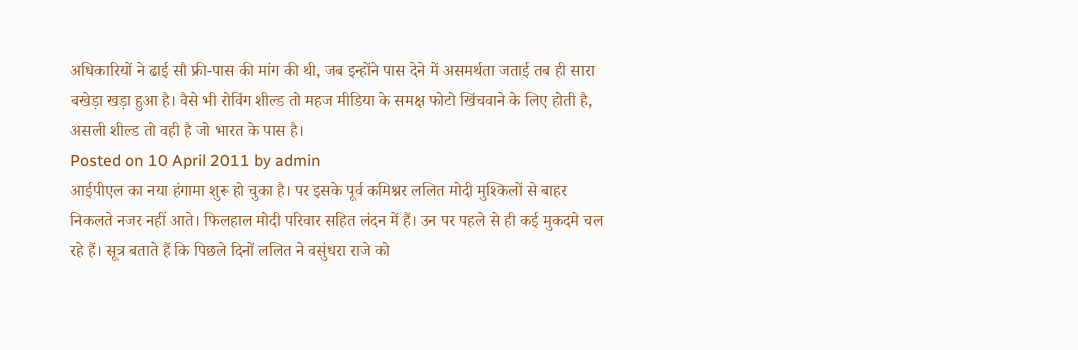अधिकारियों ने ढाई सौ फ्री-पास की मांग की थी, जब इन्होंने पास देने में असमर्थता जताई तब ही सारा बखेड़ा खड़ा हुआ है। वैसे भी रोविंग शील्ड तो महज मीडिया के समक्ष फोटो खिंचवाने के लिए होती है, असली शील्ड तो वही है जो भारत के पास है।
Posted on 10 April 2011 by admin
आईपीएल का नया हंगामा शुरू हो चुका है। पर इसके पूर्व कमिश्नर ललित मोदी मुश्किलों से बाहर निकलते नजर नहीं आते। फिलहाल मोदी परिवार सहित लंदन में हैं। उन पर पहले से ही कई मुकदमे चल रहे हैं। सूत्र बताते हैं कि पिछले दिनों ललित ने वसुंधरा राजे को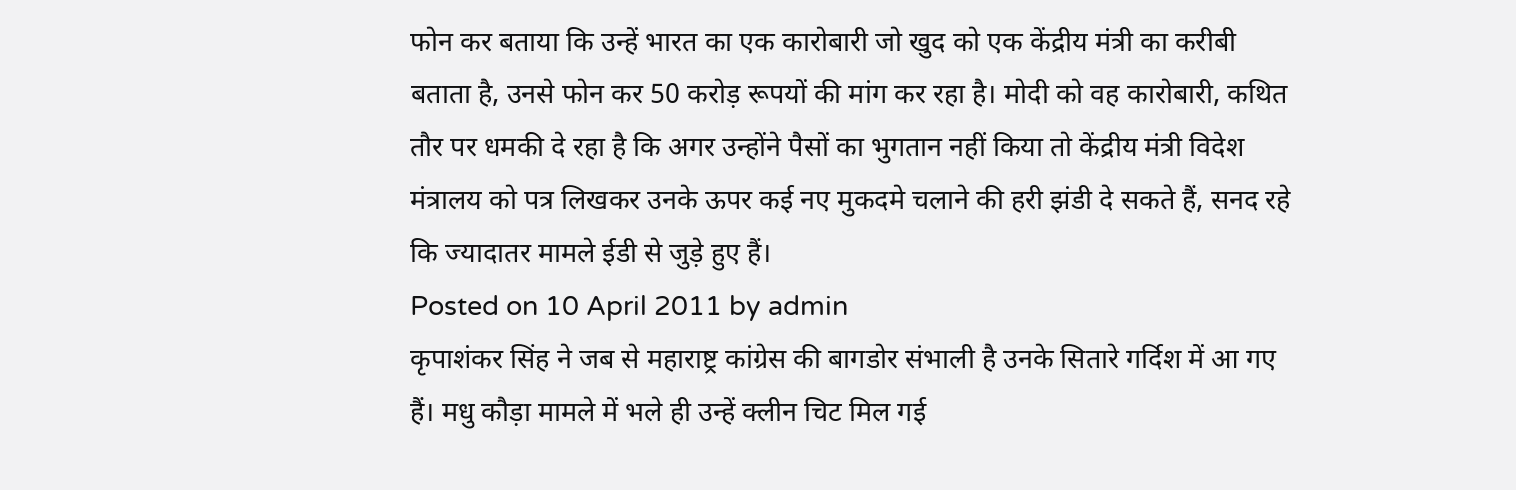फोन कर बताया कि उन्हें भारत का एक कारोबारी जो खुद को एक केंद्रीय मंत्री का करीबी बताता है, उनसे फोन कर 50 करोड़ रूपयों की मांग कर रहा है। मोदी को वह कारोबारी, कथित तौर पर धमकी दे रहा है कि अगर उन्होंने पैसों का भुगतान नहीं किया तो केंद्रीय मंत्री विदेश मंत्रालय को पत्र लिखकर उनके ऊपर कई नए मुकदमे चलाने की हरी झंडी दे सकते हैं, सनद रहे कि ज्यादातर मामले ईडी से जुड़े हुए हैं।
Posted on 10 April 2011 by admin
कृपाशंकर सिंह ने जब से महाराष्ट्र कांग्रेस की बागडोर संभाली है उनके सितारे गर्दिश में आ गए हैं। मधु कौड़ा मामले में भले ही उन्हें क्लीन चिट मिल गई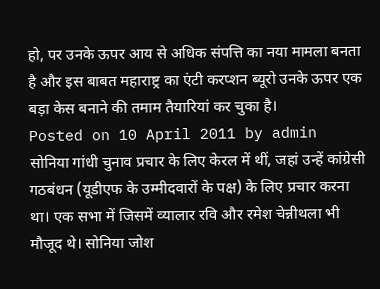हो, पर उनके ऊपर आय से अधिक संपत्ति का नया मामला बनता है और इस बाबत महाराष्ट्र का एंटी करप्शन ब्यूरो उनके ऊपर एक बड़ा केस बनाने की तमाम तैयारियां कर चुका है।
Posted on 10 April 2011 by admin
सोनिया गांधी चुनाव प्रचार के लिए केरल में थीं, जहां उन्हें कांग्रेसी गठबंधन (यूडीएफ के उम्मीदवारों के पक्ष) के लिए प्रचार करना था। एक सभा में जिसमें व्यालार रवि और रमेश चेन्नीथला भी मौजूद थे। सोनिया जोश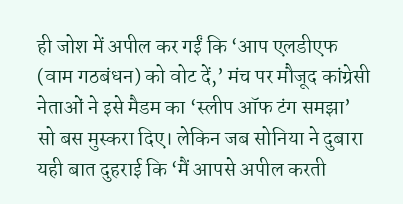ही जोश में अपील कर गईं कि ‘आप एलडीएफ (वाम गठबंधन) को वोट दें,’ मंच पर मौजूद कांग्रेसी नेताओं ने इसे मैडम का ‘स्लीप ऑफ टंग समझा’ सो बस मुस्करा दिए। लेकिन जब सोनिया ने दुबारा यही बात दुहराई कि ‘मैं आपसे अपील करती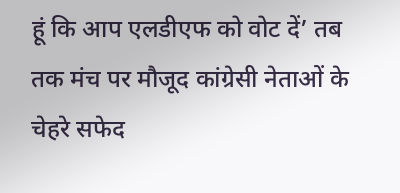हूं कि आप एलडीएफ को वोट दें’ तब तक मंच पर मौजूद कांग्रेसी नेताओं के चेहरे सफेद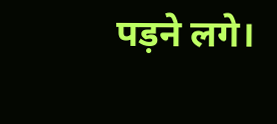पड़ने लगे।